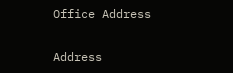Office Address

Address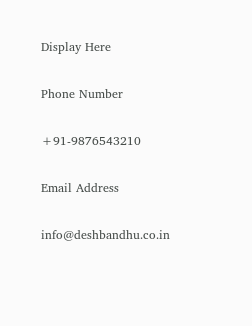Display Here

Phone Number

+91-9876543210

Email Address

info@deshbandhu.co.in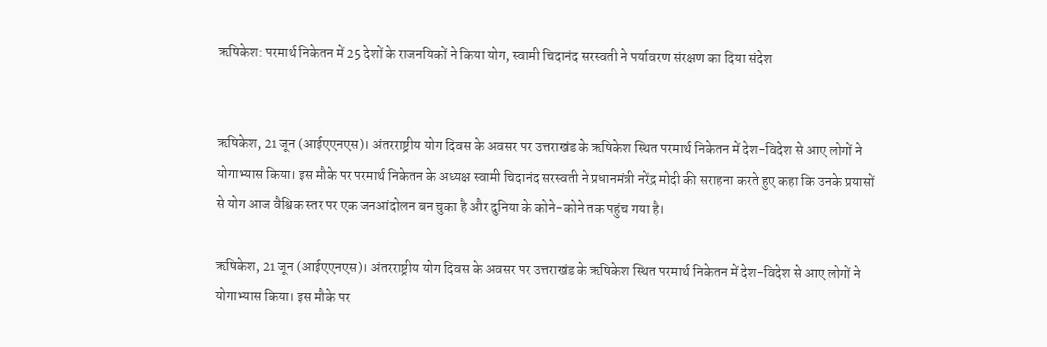ऋषिकेश: परमार्थ निकेतन में 25 देशों के राजनयिकों ने किया योग, स्वामी चिदानंद सरस्वती ने पर्यावरण संरक्षण का दिया संदेश


ऋषिकेश, 21 जून (आईएएनएस)। अंतरराष्ट्रीय योग दिवस के अवसर पर उत्तराखंड के ऋषिकेश स्थित परमार्थ निकेतन में देश-विदेश से आए लोगों ने योगाभ्यास किया। इस मौके पर परमार्थ निकेतन के अध्यक्ष स्वामी चिदानंद सरस्वती ने प्रधानमंत्री नरेंद्र मोदी की सराहना करते हुए कहा कि उनके प्रयासों से योग आज वैश्विक स्तर पर एक जनआंदोलन बन चुका है और दुनिया के कोने-कोने तक पहुंच गया है।

ऋषिकेश, 21 जून (आईएएनएस)। अंतरराष्ट्रीय योग दिवस के अवसर पर उत्तराखंड के ऋषिकेश स्थित परमार्थ निकेतन में देश-विदेश से आए लोगों ने योगाभ्यास किया। इस मौके पर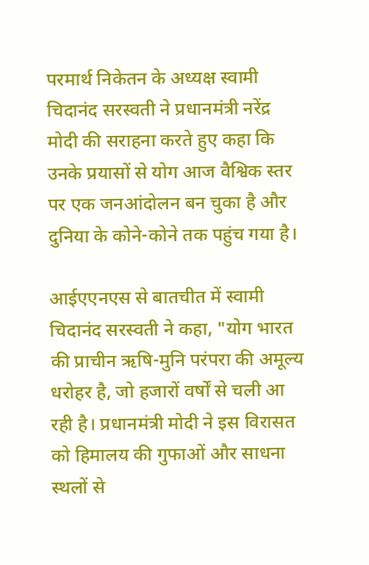परमार्थ निकेतन के अध्यक्ष स्वामी चिदानंद सरस्वती ने प्रधानमंत्री नरेंद्र मोदी की सराहना करते हुए कहा कि उनके प्रयासों से योग आज वैश्विक स्तर पर एक जनआंदोलन बन चुका है और दुनिया के कोने-कोने तक पहुंच गया है।

आईएएनएस से बातचीत में स्वामी चिदानंद सरस्वती ने कहा, "योग भारत की प्राचीन ऋषि-मुनि परंपरा की अमूल्य धरोहर है, जो हजारों वर्षों से चली आ रही है। प्रधानमंत्री मोदी ने इस विरासत को हिमालय की गुफाओं और साधना स्थलों से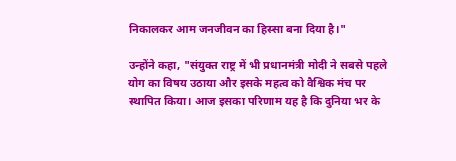निकालकर आम जनजीवन का हिस्सा बना दिया है।"

उन्होंने कहा, "संयुक्त राष्ट्र में भी प्रधानमंत्री मोदी ने सबसे पहले योग का विषय उठाया और इसके महत्व को वैश्विक मंच पर स्थापित किया। आज इसका परिणाम यह है कि दुनिया भर के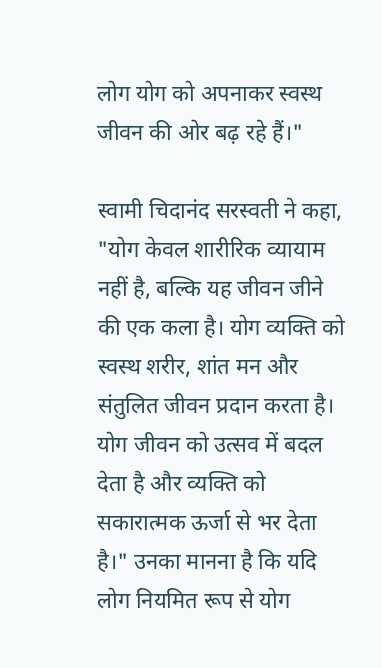लोग योग को अपनाकर स्वस्थ जीवन की ओर बढ़ रहे हैं।"

स्वामी चिदानंद सरस्वती ने कहा, "योग केवल शारीरिक व्यायाम नहीं है, बल्कि यह जीवन जीने की एक कला है। योग व्यक्ति को स्वस्थ शरीर, शांत मन और संतुलित जीवन प्रदान करता है। योग जीवन को उत्सव में बदल देता है और व्यक्ति को सकारात्मक ऊर्जा से भर देता है।" उनका मानना है कि यदि लोग नियमित रूप से योग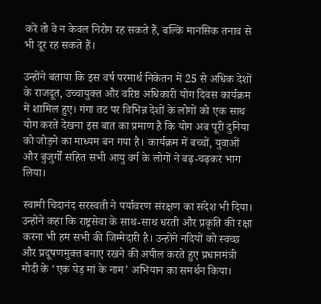करें तो वे न केवल निरोग रह सकते हैं, बल्कि मानसिक तनाव से भी दूर रह सकते हैं।

उन्होंने बताया कि इस वर्ष परमार्थ निकेतन में 25 से अधिक देशों के राजदूत, उच्चायुक्त और वरिष्ठ अधिकारी योग दिवस कार्यक्रम में शामिल हुए। गंगा तट पर विभिन्न देशों के लोगों को एक साथ योग करते देखना इस बात का प्रमाण है कि योग अब पूरी दुनिया को जोड़ने का माध्यम बन गया है। कार्यक्रम में बच्चों, युवाओं और बुजुर्गों सहित सभी आयु वर्ग के लोगों ने बढ़-चढ़कर भाग लिया।

स्वामी चिदानंद सरस्वती ने पर्यावरण संरक्षण का संदेश भी दिया। उन्होंने कहा कि राष्ट्रसेवा के साथ-साथ धरती और प्रकृति की रक्षा करना भी हम सभी की जिम्मेदारी है। उन्होंने नदियों को स्वच्छ और प्रदूषणमुक्त बनाए रखने की अपील करते हुए प्रधानमंत्री मोदी के ‘एक पेड़ मां के नाम’ अभियान का समर्थन किया।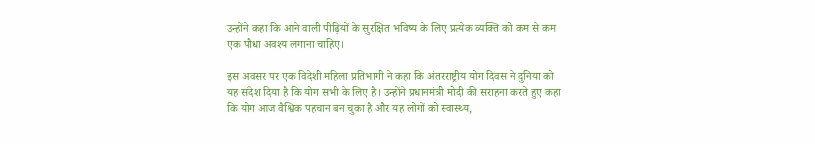उन्होंने कहा कि आने वाली पीढ़ियों के सुरक्षित भविष्य के लिए प्रत्येक व्यक्ति को कम से कम एक पौधा अवश्य लगाना चाहिए।

इस अवसर पर एक विदेशी महिला प्रतिभागी ने कहा कि अंतरराष्ट्रीय योग दिवस ने दुनिया को यह संदेश दिया है कि योग सभी के लिए है। उन्होंने प्रधानमंत्री मोदी की सराहना करते हुए कहा कि योग आज वैश्विक पहचान बन चुका है और यह लोगों को स्वास्थ्य,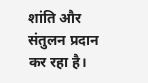शांति और संतुलन प्रदान कर रहा है।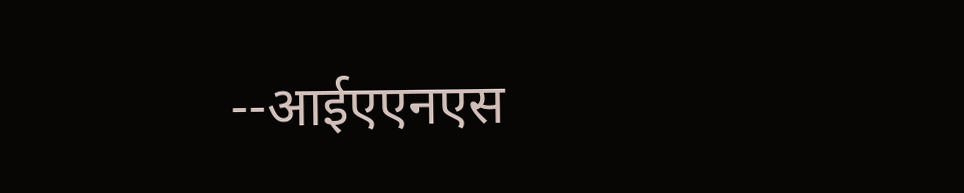--आईएएनएस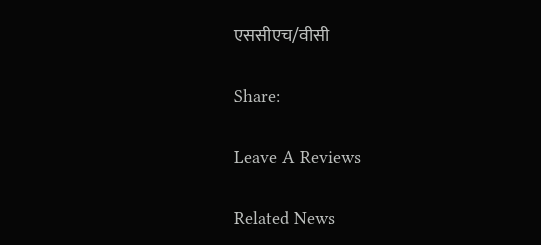एससीएच/वीसी

Share:

Leave A Reviews

Related News